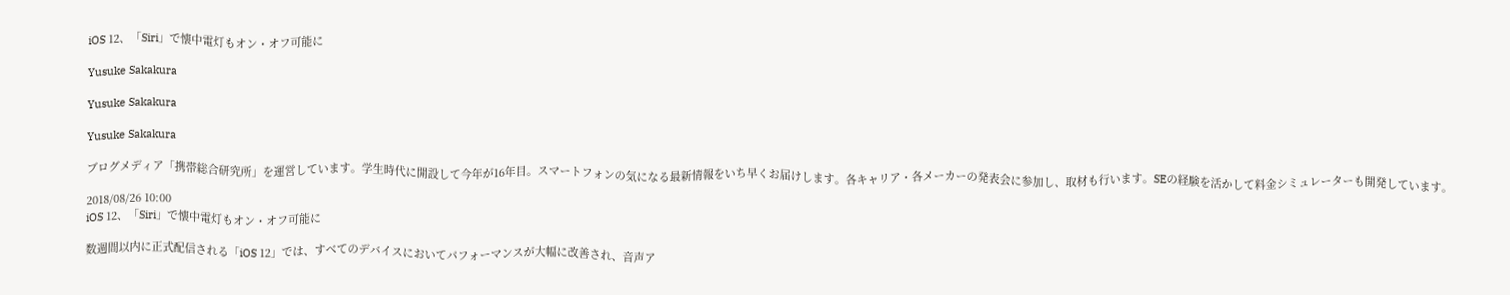iOS 12、「Siri」で懐中電灯もオン・オフ可能に

Yusuke Sakakura

Yusuke Sakakura

Yusuke Sakakura

ブログメディア「携帯総合研究所」を運営しています。学生時代に開設して今年が16年目。スマートフォンの気になる最新情報をいち早くお届けします。各キャリア・各メーカーの発表会に参加し、取材も行います。SEの経験を活かして料金シミュレーターも開発しています。

2018/08/26 10:00
iOS 12、「Siri」で懐中電灯もオン・オフ可能に

数週間以内に正式配信される「iOS 12」では、すべてのデバイスにおいてパフォーマンスが大幅に改善され、音声ア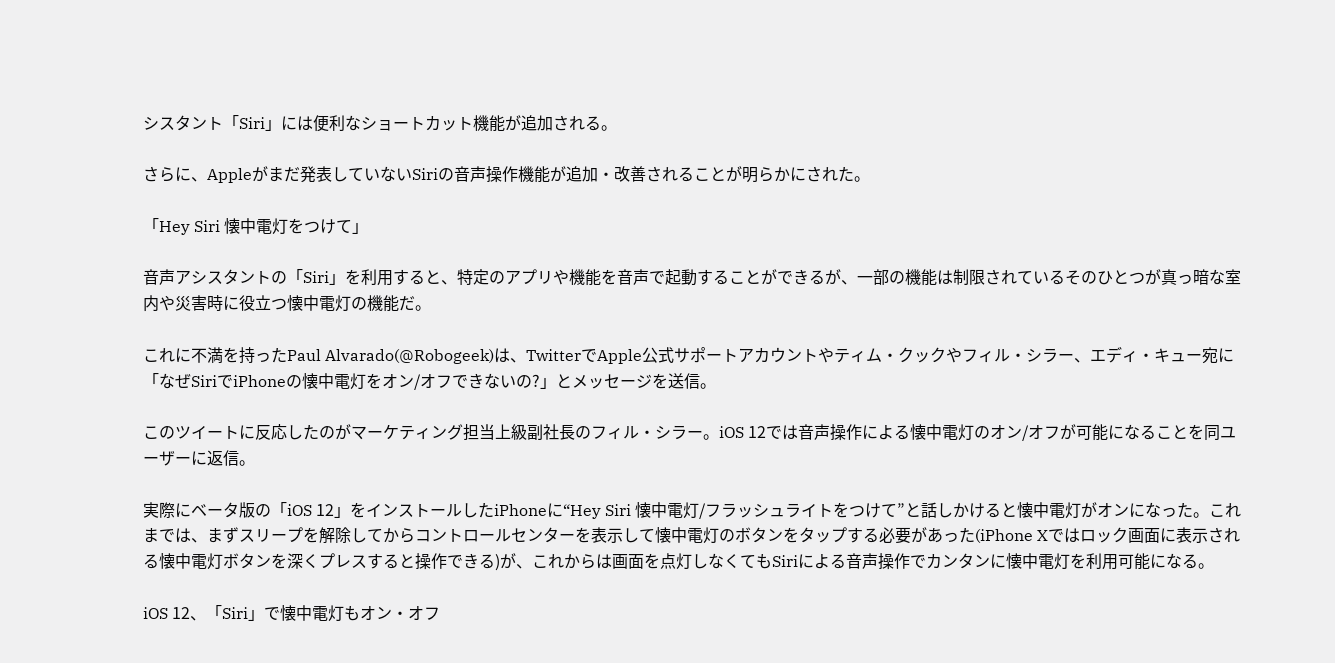シスタント「Siri」には便利なショートカット機能が追加される。

さらに、Appleがまだ発表していないSiriの音声操作機能が追加・改善されることが明らかにされた。

「Hey Siri 懐中電灯をつけて」

音声アシスタントの「Siri」を利用すると、特定のアプリや機能を音声で起動することができるが、一部の機能は制限されているそのひとつが真っ暗な室内や災害時に役立つ懐中電灯の機能だ。

これに不満を持ったPaul Alvarado(@Robogeek)は、TwitterでApple公式サポートアカウントやティム・クックやフィル・シラー、エディ・キュー宛に「なぜSiriでiPhoneの懐中電灯をオン/オフできないの?」とメッセージを送信。

このツイートに反応したのがマーケティング担当上級副社長のフィル・シラー。iOS 12では音声操作による懐中電灯のオン/オフが可能になることを同ユーザーに返信。

実際にベータ版の「iOS 12」をインストールしたiPhoneに“Hey Siri 懐中電灯/フラッシュライトをつけて”と話しかけると懐中電灯がオンになった。これまでは、まずスリープを解除してからコントロールセンターを表示して懐中電灯のボタンをタップする必要があった(iPhone Xではロック画面に表示される懐中電灯ボタンを深くプレスすると操作できる)が、これからは画面を点灯しなくてもSiriによる音声操作でカンタンに懐中電灯を利用可能になる。

iOS 12、「Siri」で懐中電灯もオン・オフ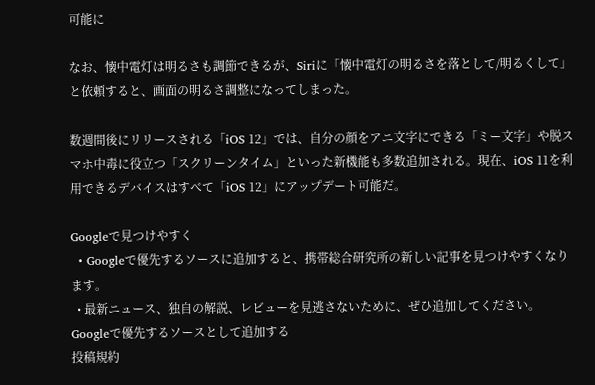可能に

なお、懐中電灯は明るさも調節できるが、Siriに「懐中電灯の明るさを落として/明るくして」と依頼すると、画面の明るさ調整になってしまった。

数週間後にリリースされる「iOS 12」では、自分の顔をアニ文字にできる「ミー文字」や脱スマホ中毒に役立つ「スクリーンタイム」といった新機能も多数追加される。現在、iOS 11を利用できるデバイスはすべて「iOS 12」にアップデート可能だ。

Googleで見つけやすく
  • Googleで優先するソースに追加すると、携帯総合研究所の新しい記事を見つけやすくなります。
  • 最新ニュース、独自の解説、レビューを見逃さないために、ぜひ追加してください。
Googleで優先するソースとして追加する
投稿規約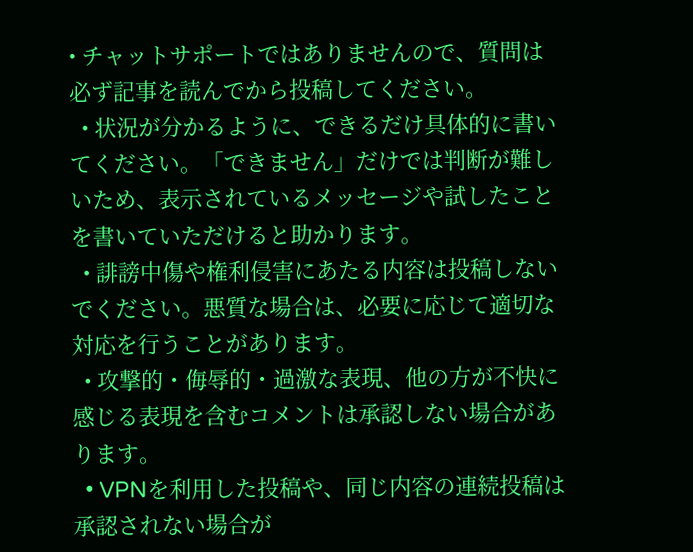• チャットサポートではありませんので、質問は必ず記事を読んでから投稿してください。
  • 状況が分かるように、できるだけ具体的に書いてください。「できません」だけでは判断が難しいため、表示されているメッセージや試したことを書いていただけると助かります。
  • 誹謗中傷や権利侵害にあたる内容は投稿しないでください。悪質な場合は、必要に応じて適切な対応を行うことがあります。
  • 攻撃的・侮辱的・過激な表現、他の方が不快に感じる表現を含むコメントは承認しない場合があります。
  • VPNを利用した投稿や、同じ内容の連続投稿は承認されない場合が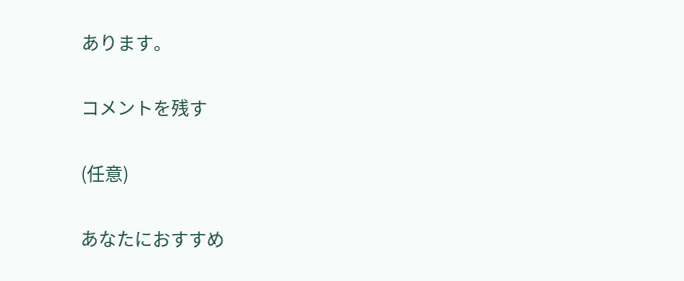あります。

コメントを残す

(任意)

あなたにおすすめ